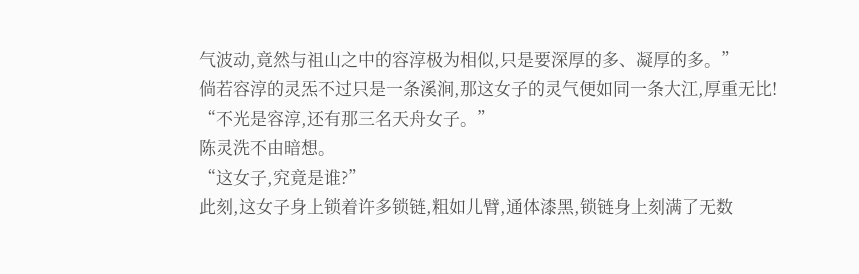气波动,竟然与祖山之中的容淳极为相似,只是要深厚的多、凝厚的多。”
倘若容淳的灵炁不过只是一条溪涧,那这女子的灵气便如同一条大江,厚重无比!
“不光是容淳,还有那三名天舟女子。”
陈灵洗不由暗想。
“这女子,究竟是谁?”
此刻,这女子身上锁着许多锁链,粗如儿臂,通体漆黑,锁链身上刻满了无数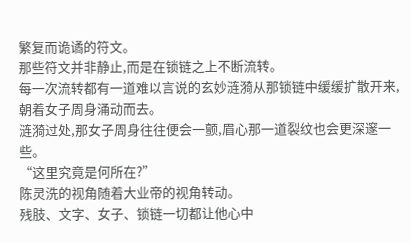繁复而诡谲的符文。
那些符文并非静止,而是在锁链之上不断流转。
每一次流转都有一道难以言说的玄妙涟漪从那锁链中缓缓扩散开来,朝着女子周身涌动而去。
涟漪过处,那女子周身往往便会一颤,眉心那一道裂纹也会更深邃一些。
“这里究竟是何所在?”
陈灵洗的视角随着大业帝的视角转动。
残肢、文字、女子、锁链一切都让他心中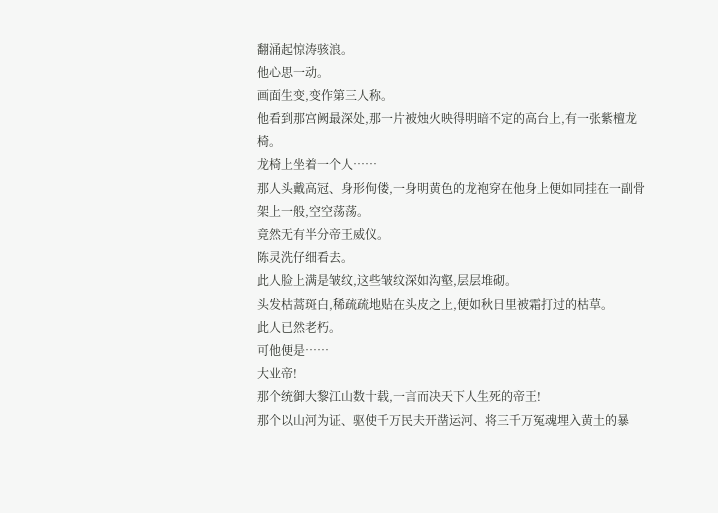翻涌起惊涛骇浪。
他心思一动。
画面生变,变作第三人称。
他看到那宫阙最深处,那一片被烛火映得明暗不定的高台上,有一张紫檀龙椅。
龙椅上坐着一个人……
那人头戴高冠、身形佝偻,一身明黄色的龙袍穿在他身上便如同挂在一副骨架上一般,空空荡荡。
竟然无有半分帝王威仪。
陈灵洗仔细看去。
此人脸上满是皱纹,这些皱纹深如沟壑,层层堆砌。
头发枯蒿斑白,稀疏疏地贴在头皮之上,便如秋日里被霜打过的枯草。
此人已然老朽。
可他便是……
大业帝!
那个统御大黎江山数十载,一言而决天下人生死的帝王!
那个以山河为证、驱使千万民夫开凿运河、将三千万冤魂埋入黄土的暴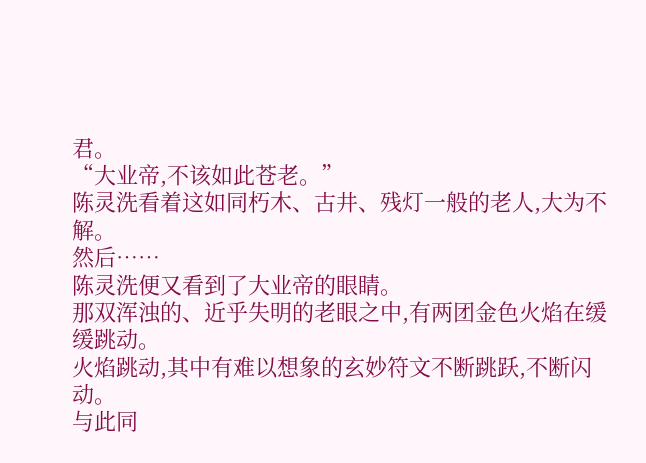君。
“大业帝,不该如此苍老。”
陈灵洗看着这如同朽木、古井、残灯一般的老人,大为不解。
然后……
陈灵洗便又看到了大业帝的眼睛。
那双浑浊的、近乎失明的老眼之中,有两团金色火焰在缓缓跳动。
火焰跳动,其中有难以想象的玄妙符文不断跳跃,不断闪动。
与此同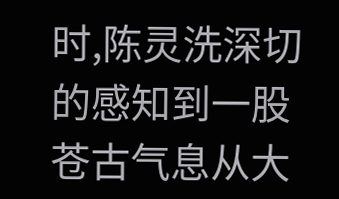时,陈灵洗深切的感知到一股苍古气息从大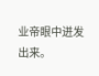业帝眼中迸发出来。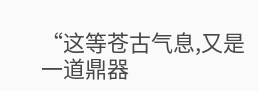“这等苍古气息,又是一道鼎器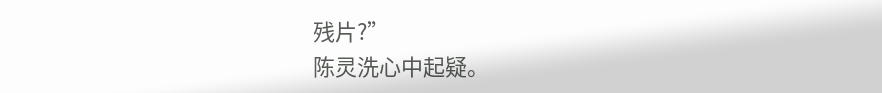残片?”
陈灵洗心中起疑。